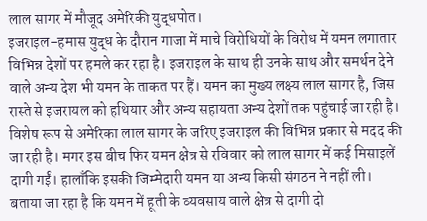लाल सागर में मौजूद अमेरिकी युद्धपोत।
इजराइल-हमास युद्ध के दौरान गाजा में माचे विरोधियों के विरोध में यमन लगातार विभिन्न देशों पर हमले कर रहा है। इजराइल के साथ ही उनके साथ और समर्थन देने वाले अन्य देश भी यमन के ताकत पर हैं। यमन का मुख्य लक्ष्य लाल सागर है, जिस रास्ते से इजरायल को हथियार और अन्य सहायता अन्य देशों तक पहुंचाई जा रही है। विशेष रूप से अमेरिका लाल सागर के जरिए इजराइल की विभिन्न प्रकार से मदद की जा रही है। मगर इस बीच फिर यमन क्षेत्र से रविवार को लाल सागर में कई मिसाइलें दागी गईं। हालाँकि इसकी जिम्मेदारी यमन या अन्य किसी संगठन ने नहीं ली।
बताया जा रहा है कि यमन में हूती के व्यवसाय वाले क्षेत्र से दागी दो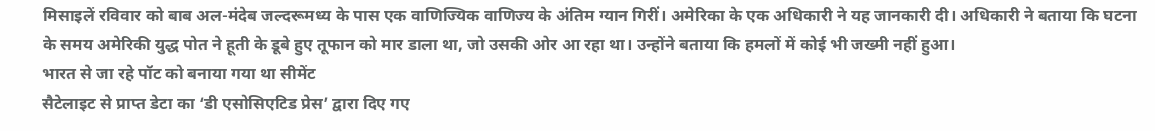मिसाइलें रविवार को बाब अल-मंदेब जल्दरूमध्य के पास एक वाणिज्यिक वाणिज्य के अंतिम ग्यान गिरीं। अमेरिका के एक अधिकारी ने यह जानकारी दी। अधिकारी ने बताया कि घटना के समय अमेरिकी युद्ध पोत ने हूती के डूबे हुए तूफान को मार डाला था, जो उसकी ओर आ रहा था। उन्होंने बताया कि हमलों में कोई भी जख्मी नहीं हुआ।
भारत से जा रहे पॉट को बनाया गया था सीमेंट
सैटेलाइट से प्राप्त डेटा का ‘डी एसोसिएटिड प्रेस’ द्वारा दिए गए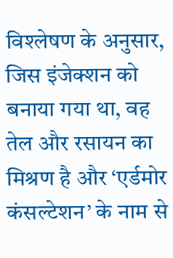विश्लेषण के अनुसार, जिस इंजेक्शन को बनाया गया था, वह तेल और रसायन का मिश्रण है और ‘एर्डमोर कंसल्टेशन’ के नाम से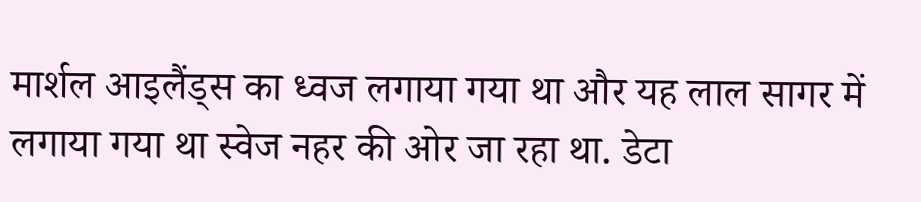मार्शल आइलैंड्स का ध्वज लगाया गया था और यह लाल सागर में लगाया गया था स्वेज नहर की ओर जा रहा था. डेटा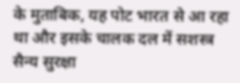के मुताबिक, यह पोट भारत से आ रहा था और इसके चालक दल में सशस्त्र सैन्य सुरक्षा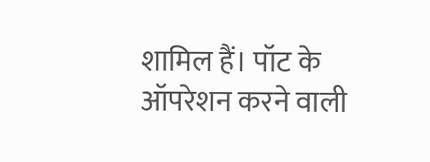शामिल हैं। पॉट के ऑपरेशन करने वाली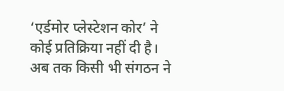‘एर्डमोर प्लेस्टेशन कोर’ ने कोई प्रतिक्रिया नहीं दी है। अब तक किसी भी संगठन ने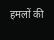हमलों की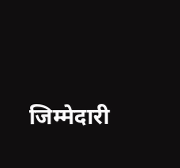जिम्मेदारी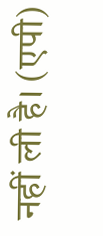नहीं ली है। (एपी)